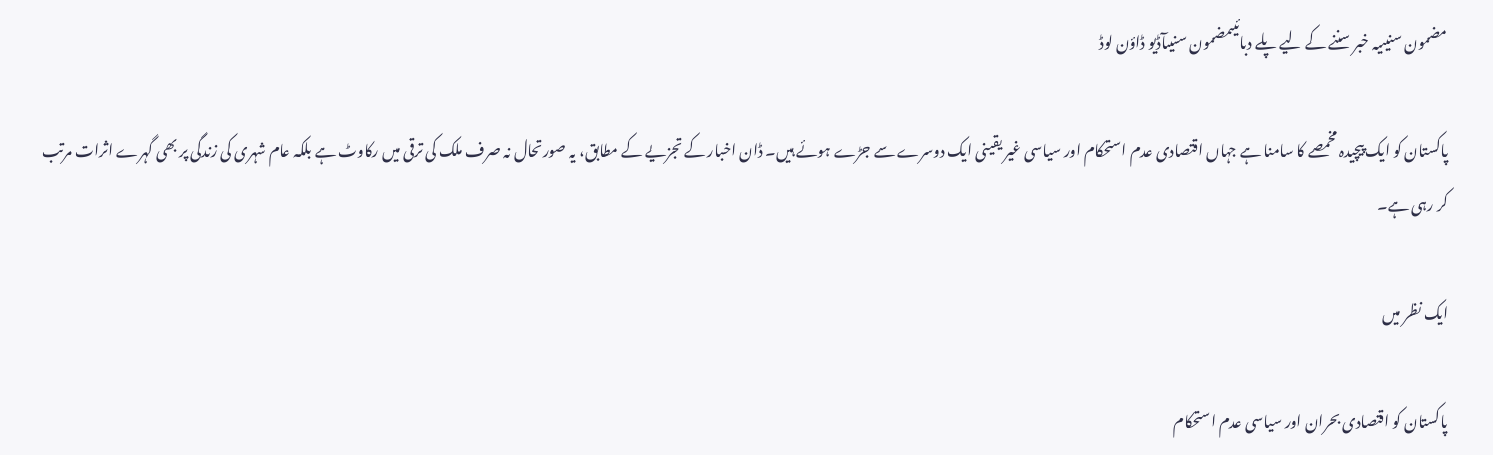مضمون سنیںیہ خبر سننے کے لیے پلے دبائیںمضمون سنیںآڈیو ڈاؤن لوڈ

پاکستان کو ایک پیچیدہ مخمصے کا سامنا ہے جہاں اقتصادی عدم استحکام اور سیاسی غیر یقینی ایک دوسرے سے جڑے ہوئے ہیں۔ ڈان اخبار کے تجزیے کے مطابق، یہ صورتحال نہ صرف ملک کی ترقی میں رکاوٹ ہے بلکہ عام شہری کی زندگی پر بھی گہرے اثرات مرتب کر رہی ہے۔

ایک نظر میں

پاکستان کو اقتصادی بحران اور سیاسی عدم استحکام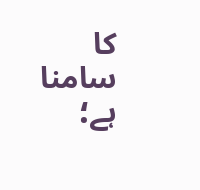کا سامنا ہے؛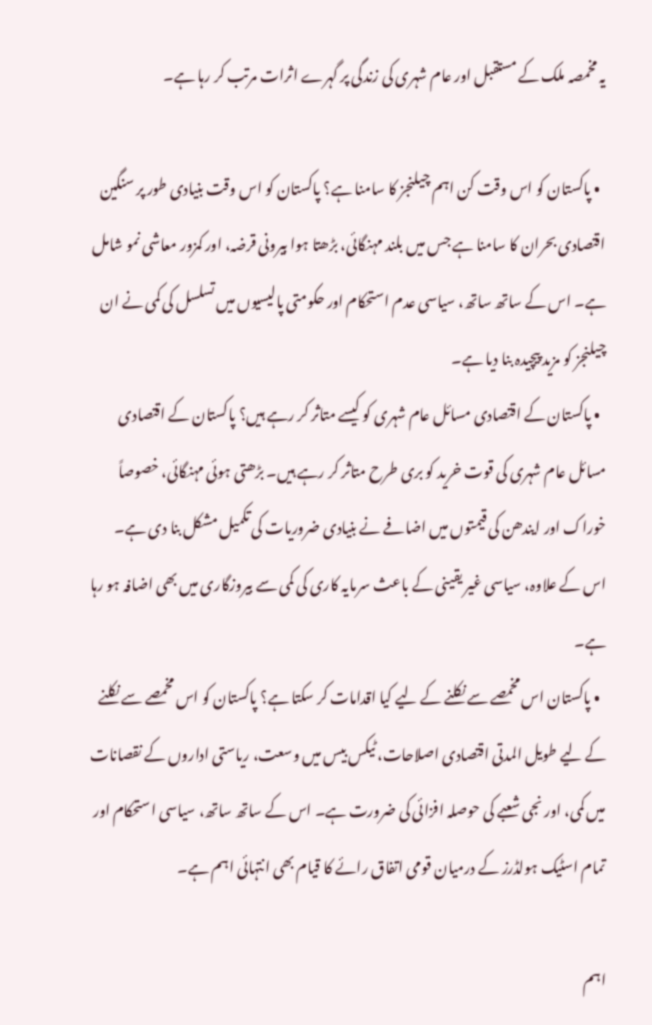یہ مخمصہ ملک کے مستقبل اور عام شہری کی زندگی پر گہرے اثرات مرتب کر رہا ہے۔

  • پاکستان کو اس وقت کن اہم چیلنجز کا سامنا ہے؟ پاکستان کو اس وقت بنیادی طور پر سنگین اقتصادی بحران کا سامنا ہے جس میں بلند مہنگائی، بڑھتا ہوا بیرونی قرضہ، اور کمزور معاشی نمو شامل ہے۔ اس کے ساتھ ساتھ، سیاسی عدم استحکام اور حکومتی پالیسیوں میں تسلسل کی کمی نے ان چیلنجز کو مزید پیچیدہ بنا دیا ہے۔
  • پاکستان کے اقتصادی مسائل عام شہری کو کیسے متاثر کر رہے ہیں؟ پاکستان کے اقتصادی مسائل عام شہری کی قوت خرید کو بری طرح متاثر کر رہے ہیں۔ بڑھتی ہوئی مہنگائی، خصوصاً خوراک اور ایندھن کی قیمتوں میں اضافے نے بنیادی ضروریات کی تکمیل مشکل بنا دی ہے۔ اس کے علاوہ، سیاسی غیر یقینی کے باعث سرمایہ کاری کی کمی سے بیروزگاری میں بھی اضافہ ہو رہا ہے۔
  • پاکستان اس مخمصے سے نکلنے کے لیے کیا اقدامات کر سکتا ہے؟ پاکستان کو اس مخمصے سے نکلنے کے لیے طویل المدتی اقتصادی اصلاحات، ٹیکس بیس میں وسعت، ریاستی اداروں کے نقصانات میں کمی، اور نجی شعبے کی حوصلہ افزائی کی ضرورت ہے۔ اس کے ساتھ ساتھ، سیاسی استحکام اور تمام اسٹیک ہولڈرز کے درمیان قومی اتفاق رائے کا قیام بھی انتہائی اہم ہے۔

اہم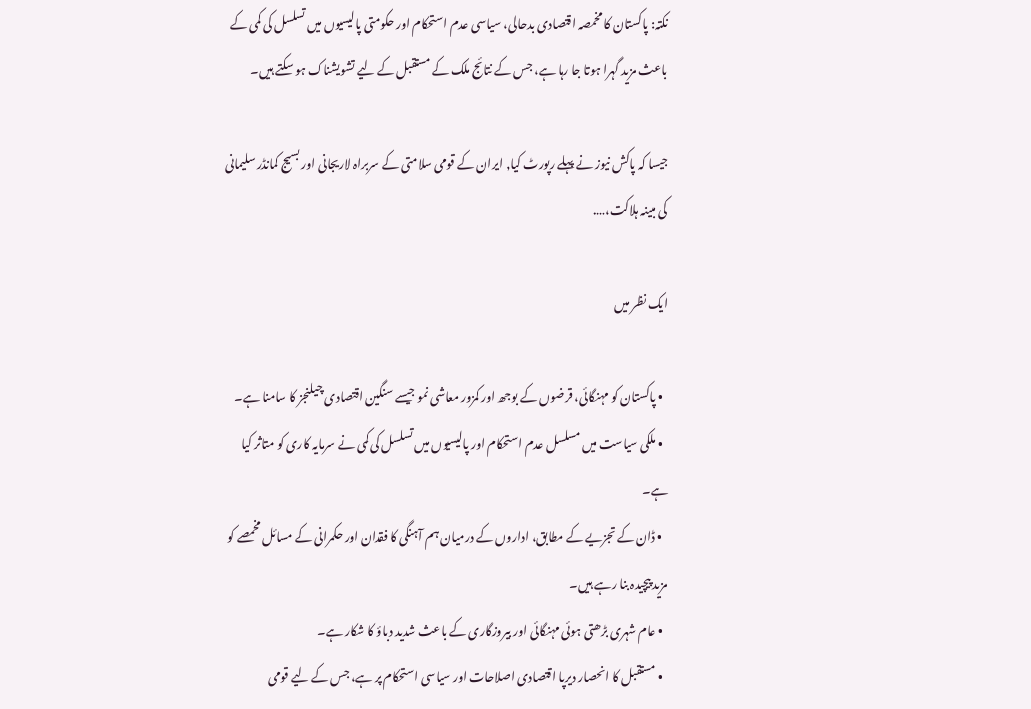نکتہ: پاکستان کا مخمصہ اقتصادی بدحالی، سیاسی عدم استحکام اور حکومتی پالیسیوں میں تسلسل کی کمی کے باعث مزید گہرا ہوتا جا رہا ہے، جس کے نتائج ملک کے مستقبل کے لیے تشویشناک ہو سکتے ہیں۔

جیسا کہ پاکش نیوز نے پہلے رپورٹ کیا, ایران کے قومی سلامتی کے سربراہ لاریجانی اور بسیج کمانڈر سلیمانی کی مبینہ ہلاکت،….

ایک نظر میں

  • پاکستان کو مہنگائی، قرضوں کے بوجھ اور کمزور معاشی نمو جیسے سنگین اقتصادی چیلنجز کا سامنا ہے۔
  • ملکی سیاست میں مسلسل عدم استحکام اور پالیسیوں میں تسلسل کی کمی نے سرمایہ کاری کو متاثر کیا ہے۔
  • ڈان کے تجزیے کے مطابق، اداروں کے درمیان ہم آہنگی کا فقدان اور حکمرانی کے مسائل مخمصے کو مزید پیچیدہ بنا رہے ہیں۔
  • عام شہری بڑھتی ہوئی مہنگائی اور بیروزگاری کے باعث شدید دباؤ کا شکار ہے۔
  • مستقبل کا انحصار دیرپا اقتصادی اصلاحات اور سیاسی استحکام پر ہے، جس کے لیے قومی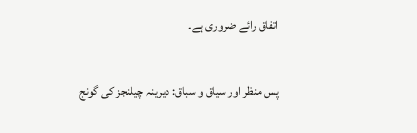اتفاق رائے ضروری ہے۔

پس منظر اور سیاق و سباق: دیرینہ چیلنجز کی گونج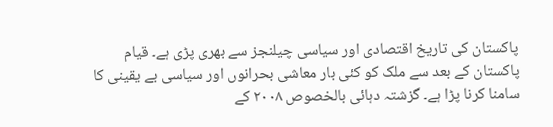پاکستان کی تاریخ اقتصادی اور سیاسی چیلنجز سے بھری پڑی ہے۔ قیام پاکستان کے بعد سے ملک کو کئی بار معاشی بحرانوں اور سیاسی بے یقینی کا سامنا کرنا پڑا ہے۔ گزشتہ دہائی بالخصوص ۲۰۰۸ کے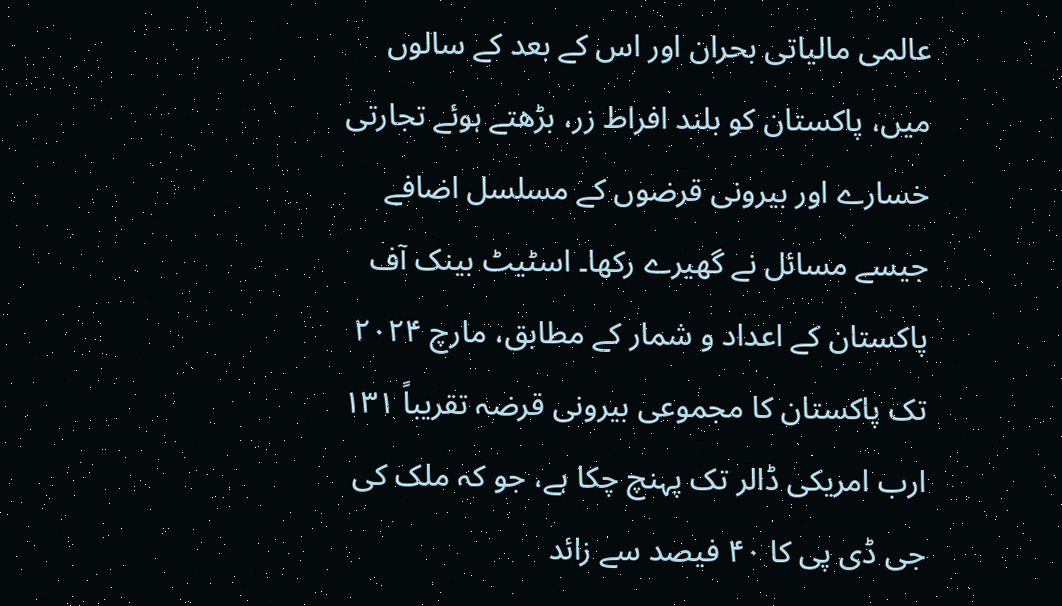عالمی مالیاتی بحران اور اس کے بعد کے سالوں میں، پاکستان کو بلند افراط زر، بڑھتے ہوئے تجارتی خسارے اور بیرونی قرضوں کے مسلسل اضافے جیسے مسائل نے گھیرے رکھا۔ اسٹیٹ بینک آف پاکستان کے اعداد و شمار کے مطابق، مارچ ۲۰۲۴ تک پاکستان کا مجموعی بیرونی قرضہ تقریباً ۱۳۱ ارب امریکی ڈالر تک پہنچ چکا ہے، جو کہ ملک کی جی ڈی پی کا ۴۰ فیصد سے زائد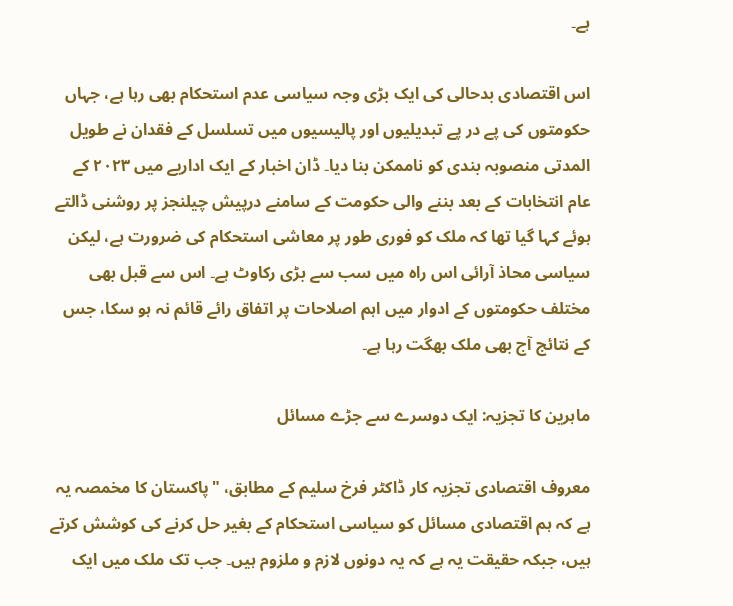ہے۔

اس اقتصادی بدحالی کی ایک بڑی وجہ سیاسی عدم استحکام بھی رہا ہے، جہاں حکومتوں کی پے در پے تبدیلیوں اور پالیسیوں میں تسلسل کے فقدان نے طویل المدتی منصوبہ بندی کو ناممکن بنا دیا۔ ڈان اخبار کے ایک اداریے میں ۲۰۲۳ کے عام انتخابات کے بعد بننے والی حکومت کے سامنے درپیش چیلنجز پر روشنی ڈالتے ہوئے کہا گیا تھا کہ ملک کو فوری طور پر معاشی استحکام کی ضرورت ہے، لیکن سیاسی محاذ آرائی اس راہ میں سب سے بڑی رکاوٹ ہے۔ اس سے قبل بھی مختلف حکومتوں کے ادوار میں اہم اصلاحات پر اتفاق رائے قائم نہ ہو سکا، جس کے نتائج آج بھی ملک بھگت رہا ہے۔

ماہرین کا تجزیہ: ایک دوسرے سے جڑے مسائل

معروف اقتصادی تجزیہ کار ڈاکٹر فرخ سلیم کے مطابق، "پاکستان کا مخمصہ یہ ہے کہ ہم اقتصادی مسائل کو سیاسی استحکام کے بغیر حل کرنے کی کوشش کرتے ہیں، جبکہ حقیقت یہ ہے کہ یہ دونوں لازم و ملزوم ہیں۔ جب تک ملک میں ایک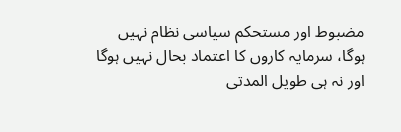مضبوط اور مستحکم سیاسی نظام نہیں ہوگا، سرمایہ کاروں کا اعتماد بحال نہیں ہوگا اور نہ ہی طویل المدتی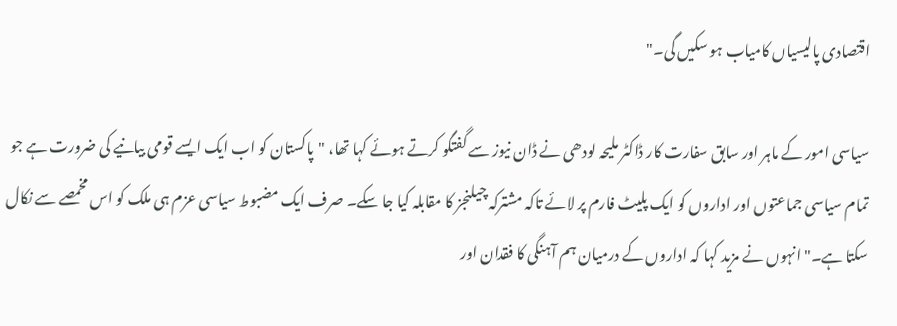اقتصادی پالیسیاں کامیاب ہو سکیں گی۔"

سیاسی امور کے ماہر اور سابق سفارت کار ڈاکٹر ملیحہ لودھی نے ڈان نیوز سے گفتگو کرتے ہوئے کہا تھا، "پاکستان کو اب ایک ایسے قومی بیانیے کی ضرورت ہے جو تمام سیاسی جماعتوں اور اداروں کو ایک پلیٹ فارم پر لائے تاکہ مشترکہ چیلنجز کا مقابلہ کیا جا سکے۔ صرف ایک مضبوط سیاسی عزم ہی ملک کو اس مخمصے سے نکال سکتا ہے۔" انہوں نے مزید کہا کہ اداروں کے درمیان ہم آہنگی کا فقدان اور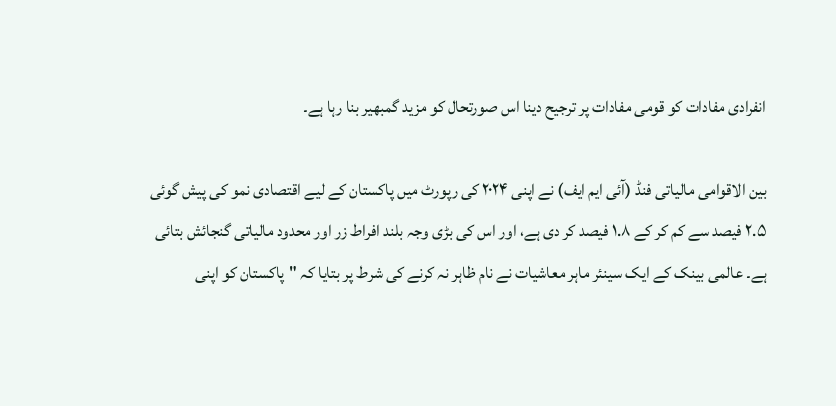انفرادی مفادات کو قومی مفادات پر ترجیح دینا اس صورتحال کو مزید گمبھیر بنا رہا ہے۔

بین الاقوامی مالیاتی فنڈ (آئی ایم ایف) نے اپنی ۲۰۲۴ کی رپورٹ میں پاکستان کے لیے اقتصادی نمو کی پیش گوئی ۲.۵ فیصد سے کم کر کے ۱.۸ فیصد کر دی ہے، اور اس کی بڑی وجہ بلند افراط زر اور محدود مالیاتی گنجائش بتائی ہے۔ عالمی بینک کے ایک سینئر ماہر معاشیات نے نام ظاہر نہ کرنے کی شرط پر بتایا کہ "پاکستان کو اپنی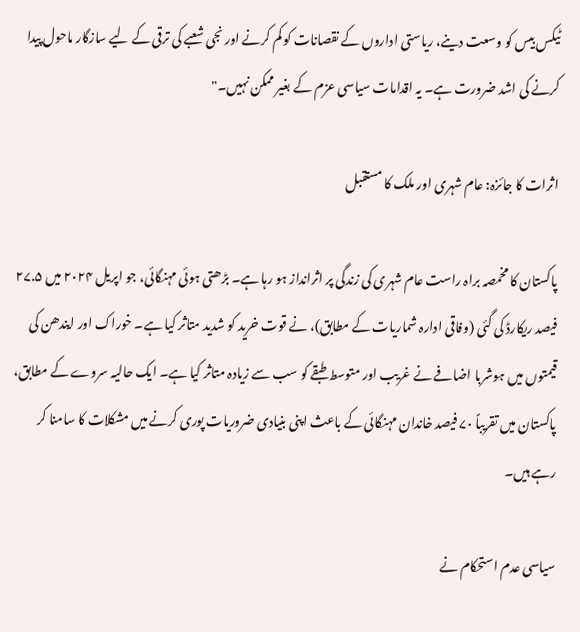ٹیکس بیس کو وسعت دینے، ریاستی اداروں کے نقصانات کو کم کرنے اور نجی شعبے کی ترقی کے لیے سازگار ماحول پیدا کرنے کی اشد ضرورت ہے۔ یہ اقدامات سیاسی عزم کے بغیر ممکن نہیں۔"

اثرات کا جائزہ: عام شہری اور ملک کا مستقبل

پاکستان کا مخمصہ براہ راست عام شہری کی زندگی پر اثرانداز ہو رہا ہے۔ بڑھتی ہوئی مہنگائی، جو اپریل ۲۰۲۴ میں ۲۷.۵ فیصد ریکارڈ کی گئی (وفاقی ادارہ شماریات کے مطابق)، نے قوت خرید کو شدید متاثر کیا ہے۔ خوراک اور ایندھن کی قیمتوں میں ہوشربا اضافے نے غریب اور متوسط طبقے کو سب سے زیادہ متاثر کیا ہے۔ ایک حالیہ سروے کے مطابق، پاکستان میں تقریباً ۷۰ فیصد خاندان مہنگائی کے باعث اپنی بنیادی ضروریات پوری کرنے میں مشکلات کا سامنا کر رہے ہیں۔

سیاسی عدم استحکام نے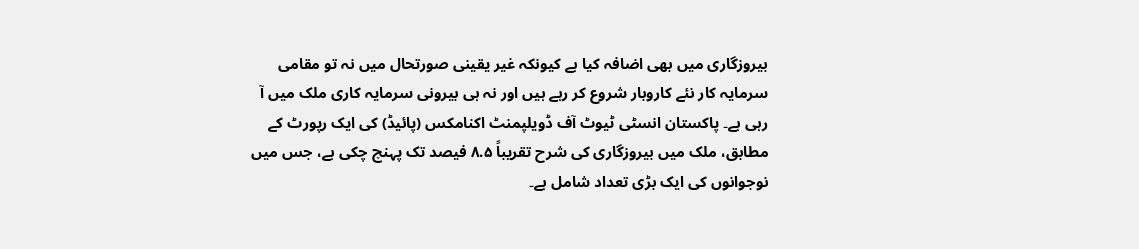بیروزگاری میں بھی اضافہ کیا ہے کیونکہ غیر یقینی صورتحال میں نہ تو مقامی سرمایہ کار نئے کاروبار شروع کر رہے ہیں اور نہ ہی بیرونی سرمایہ کاری ملک میں آ رہی ہے۔ پاکستان انسٹی ٹیوٹ آف ڈویلپمنٹ اکنامکس (پائیڈ) کی ایک رپورٹ کے مطابق، ملک میں بیروزگاری کی شرح تقریباً ۸.۵ فیصد تک پہنچ چکی ہے، جس میں نوجوانوں کی ایک بڑی تعداد شامل ہے۔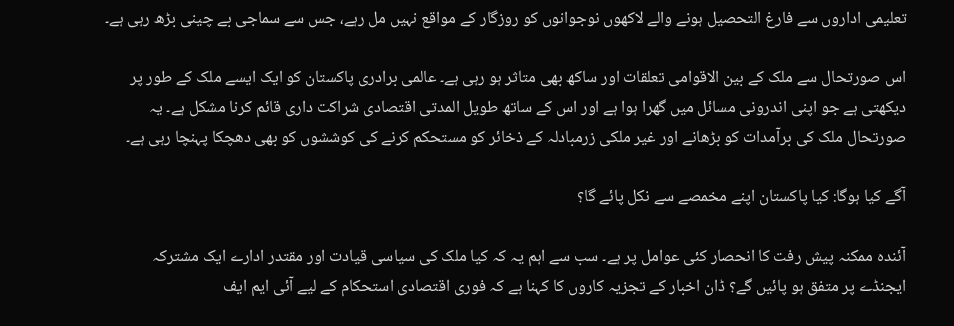تعلیمی اداروں سے فارغ التحصیل ہونے والے لاکھوں نوجوانوں کو روزگار کے مواقع نہیں مل رہے، جس سے سماجی بے چینی بڑھ رہی ہے۔

اس صورتحال سے ملک کے بین الاقوامی تعلقات اور ساکھ بھی متاثر ہو رہی ہے۔ عالمی برادری پاکستان کو ایک ایسے ملک کے طور پر دیکھتی ہے جو اپنی اندرونی مسائل میں گھرا ہوا ہے اور اس کے ساتھ طویل المدتی اقتصادی شراکت داری قائم کرنا مشکل ہے۔ یہ صورتحال ملک کی برآمدات کو بڑھانے اور غیر ملکی زرمبادلہ کے ذخائر کو مستحکم کرنے کی کوششوں کو بھی دھچکا پہنچا رہی ہے۔

آگے کیا ہوگا: کیا پاکستان اپنے مخمصے سے نکل پائے گا؟

آئندہ ممکنہ پیش رفت کا انحصار کئی عوامل پر ہے۔ سب سے اہم یہ کہ کیا ملک کی سیاسی قیادت اور مقتدر ادارے ایک مشترکہ ایجنڈے پر متفق ہو پائیں گے؟ ڈان اخبار کے تجزیہ کاروں کا کہنا ہے کہ فوری اقتصادی استحکام کے لیے آئی ایم ایف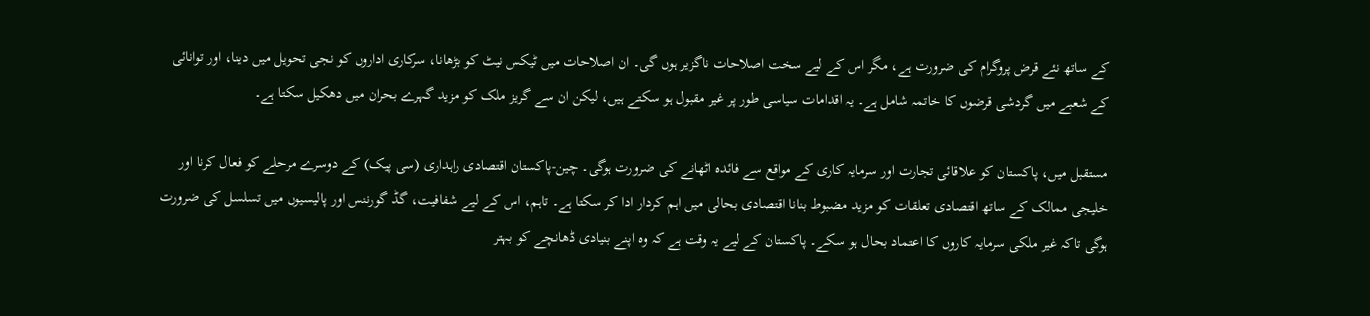کے ساتھ نئے قرض پروگرام کی ضرورت ہے، مگر اس کے لیے سخت اصلاحات ناگزیر ہوں گی۔ ان اصلاحات میں ٹیکس نیٹ کو بڑھانا، سرکاری اداروں کو نجی تحویل میں دینا، اور توانائی کے شعبے میں گردشی قرضوں کا خاتمہ شامل ہے۔ یہ اقدامات سیاسی طور پر غیر مقبول ہو سکتے ہیں، لیکن ان سے گریز ملک کو مزید گہرے بحران میں دھکیل سکتا ہے۔

مستقبل میں، پاکستان کو علاقائی تجارت اور سرمایہ کاری کے مواقع سے فائدہ اٹھانے کی ضرورت ہوگی۔ چین-پاکستان اقتصادی راہداری (سی پیک) کے دوسرے مرحلے کو فعال کرنا اور خلیجی ممالک کے ساتھ اقتصادی تعلقات کو مزید مضبوط بنانا اقتصادی بحالی میں اہم کردار ادا کر سکتا ہے۔ تاہم، اس کے لیے شفافیت، گڈ گورننس اور پالیسیوں میں تسلسل کی ضرورت ہوگی تاکہ غیر ملکی سرمایہ کاروں کا اعتماد بحال ہو سکے۔ پاکستان کے لیے یہ وقت ہے کہ وہ اپنے بنیادی ڈھانچے کو بہتر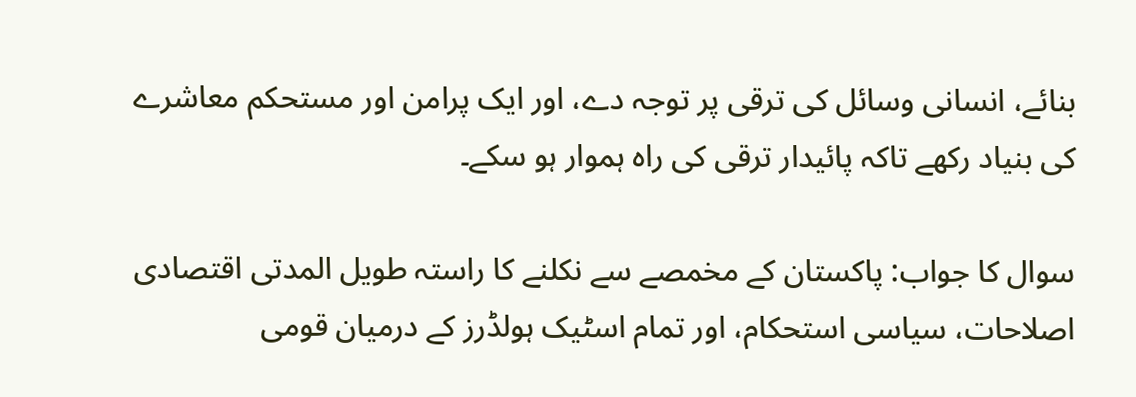بنائے، انسانی وسائل کی ترقی پر توجہ دے، اور ایک پرامن اور مستحکم معاشرے کی بنیاد رکھے تاکہ پائیدار ترقی کی راہ ہموار ہو سکے۔

سوال کا جواب: پاکستان کے مخمصے سے نکلنے کا راستہ طویل المدتی اقتصادی اصلاحات، سیاسی استحکام، اور تمام اسٹیک ہولڈرز کے درمیان قومی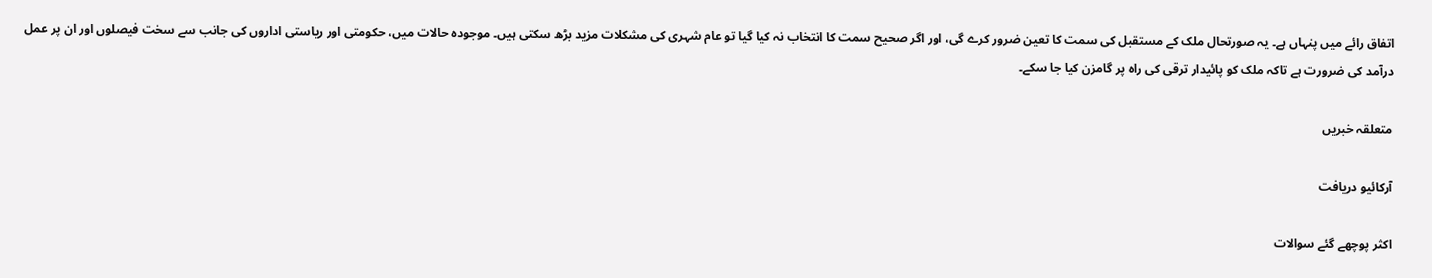اتفاق رائے میں پنہاں ہے۔ یہ صورتحال ملک کے مستقبل کی سمت کا تعین ضرور کرے گی، اور اگر صحیح سمت کا انتخاب نہ کیا گیا تو عام شہری کی مشکلات مزید بڑھ سکتی ہیں۔ موجودہ حالات میں، حکومتی اور ریاستی اداروں کی جانب سے سخت فیصلوں اور ان پر عمل درآمد کی ضرورت ہے تاکہ ملک کو پائیدار ترقی کی راہ پر گامزن کیا جا سکے۔

متعلقہ خبریں

آرکائیو دریافت

اکثر پوچھے گئے سوالات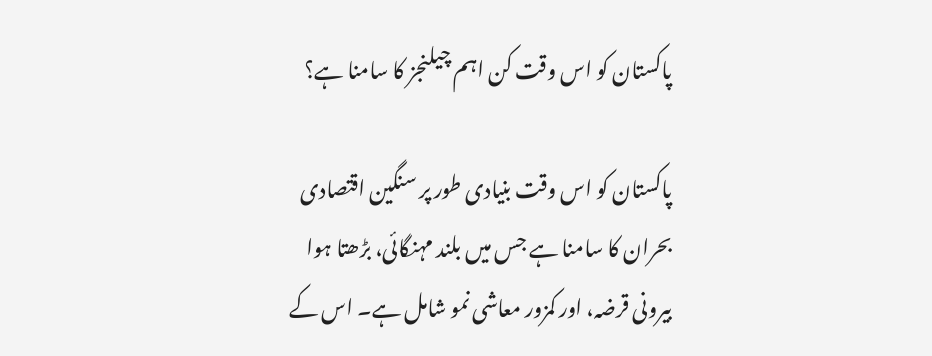پاکستان کو اس وقت کن اہم چیلنجز کا سامنا ہے؟

پاکستان کو اس وقت بنیادی طور پر سنگین اقتصادی بحران کا سامنا ہے جس میں بلند مہنگائی، بڑھتا ہوا بیرونی قرضہ، اور کمزور معاشی نمو شامل ہے۔ اس کے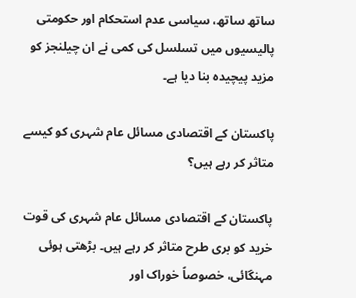ساتھ ساتھ، سیاسی عدم استحکام اور حکومتی پالیسیوں میں تسلسل کی کمی نے ان چیلنجز کو مزید پیچیدہ بنا دیا ہے۔

پاکستان کے اقتصادی مسائل عام شہری کو کیسے متاثر کر رہے ہیں؟

پاکستان کے اقتصادی مسائل عام شہری کی قوت خرید کو بری طرح متاثر کر رہے ہیں۔ بڑھتی ہوئی مہنگائی، خصوصاً خوراک اور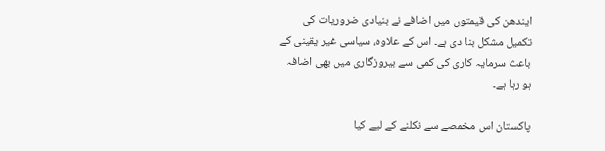ایندھن کی قیمتوں میں اضافے نے بنیادی ضروریات کی تکمیل مشکل بنا دی ہے۔ اس کے علاوہ، سیاسی غیر یقینی کے باعث سرمایہ کاری کی کمی سے بیروزگاری میں بھی اضافہ ہو رہا ہے۔

پاکستان اس مخمصے سے نکلنے کے لیے کیا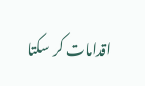اقدامات کر سکتا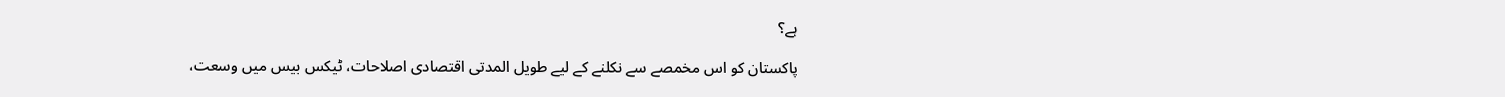ہے؟

پاکستان کو اس مخمصے سے نکلنے کے لیے طویل المدتی اقتصادی اصلاحات، ٹیکس بیس میں وسعت،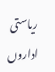ریاستی اداروں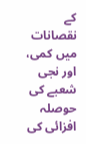کے نقصانات میں کمی، اور نجی شعبے کی حوصلہ افزائی کی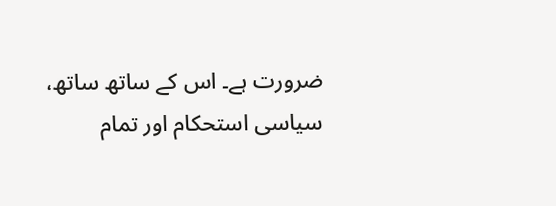ضرورت ہے۔ اس کے ساتھ ساتھ، سیاسی استحکام اور تمام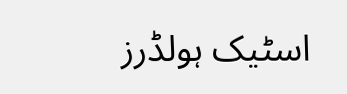اسٹیک ہولڈرز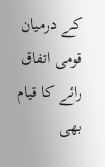کے درمیان قومی اتفاق رائے کا قیام بھی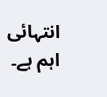انتہائی اہم ہے۔